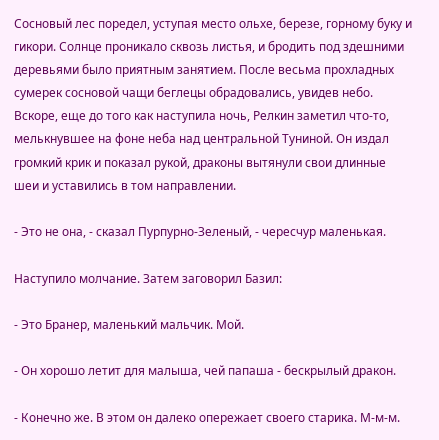Сосновый лес поредел, уступая место ольхе, березе, горному буку и гикори. Солнце проникало сквозь листья, и бродить под здешними деревьями было приятным занятием. После весьма прохладных сумерек сосновой чащи беглецы обрадовались, увидев небо. Вскоре, еще до того как наступила ночь, Релкин заметил что-то, мелькнувшее на фоне неба над центральной Туниной. Он издал громкий крик и показал рукой, драконы вытянули свои длинные шеи и уставились в том направлении.

- Это не она, - сказал Пурпурно-Зеленый, - чересчур маленькая.

Наступило молчание. Затем заговорил Базил:

- Это Бранер, маленький мальчик. Мой.

- Он хорошо летит для малыша, чей папаша - бескрылый дракон.

- Конечно же. В этом он далеко опережает своего старика. М-м-м.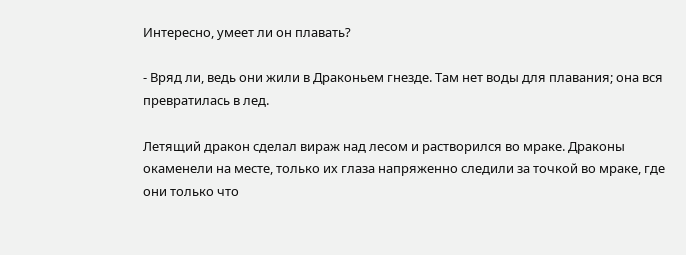Интересно, умеет ли он плавать?

- Вряд ли, ведь они жили в Драконьем гнезде. Там нет воды для плавания; она вся превратилась в лед.

Летящий дракон сделал вираж над лесом и растворился во мраке. Драконы окаменели на месте, только их глаза напряженно следили за точкой во мраке, где они только что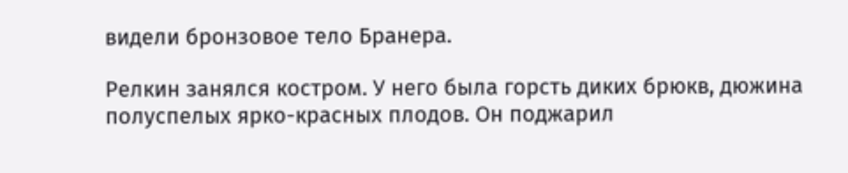видели бронзовое тело Бранера.

Релкин занялся костром. У него была горсть диких брюкв, дюжина полуспелых ярко-красных плодов. Он поджарил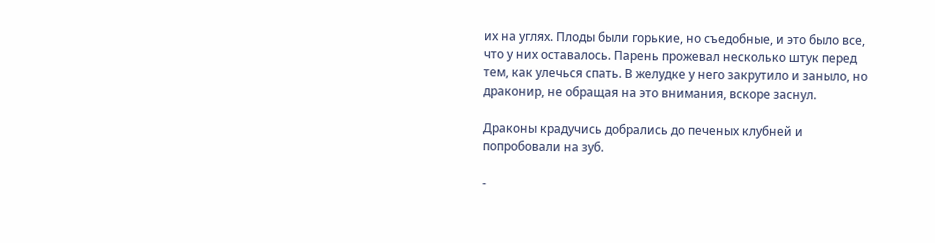их на углях. Плоды были горькие, но съедобные, и это было все, что у них оставалось. Парень прожевал несколько штук перед тем, как улечься спать. В желудке у него закрутило и заныло, но драконир, не обращая на это внимания, вскоре заснул.

Драконы крадучись добрались до печеных клубней и попробовали на зуб.

-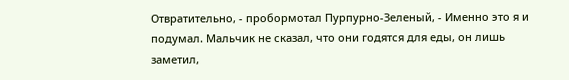Отвратительно, - пробормотал Пурпурно-Зеленый, - Именно это я и подумал. Мальчик не сказал, что они годятся для еды, он лишь заметил,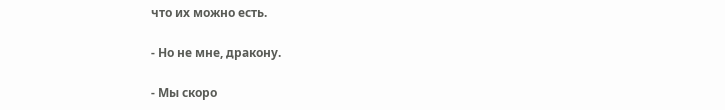что их можно есть.

- Но не мне, дракону.

- Мы скоро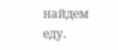найдем еду.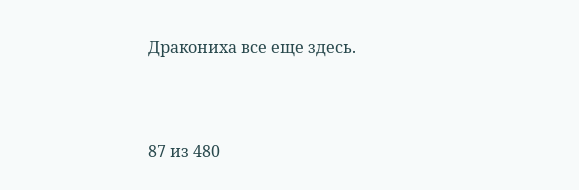Дракониха все еще здесь.



87 из 480